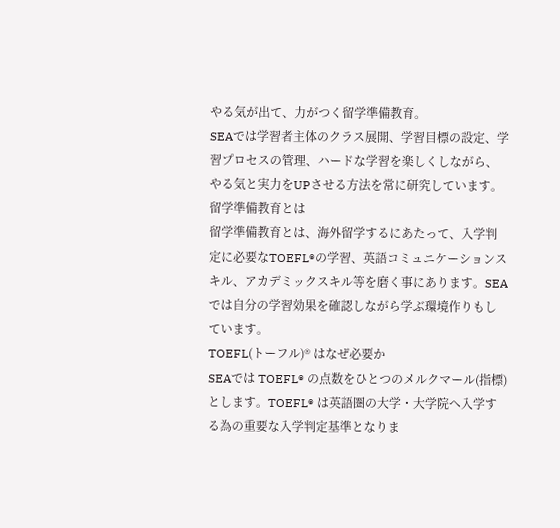やる気が出て、力がつく留学準備教育。
SEAでは学習者主体のクラス展開、学習目標の設定、学習プロセスの管理、ハードな学習を楽しくしながら、やる気と実力をUPさせる方法を常に研究しています。
留学準備教育とは
留学準備教育とは、海外留学するにあたって、入学判定に必要なTOEFL®の学習、英語コミュニケーションスキル、アカデミックスキル等を磨く事にあります。SEAでは自分の学習効果を確認しながら学ぶ環境作りもしています。
TOEFL(トーフル)® はなぜ必要か
SEAでは TOEFL® の点数をひとつのメルクマール(指標)とします。TOEFL® は英語圏の大学・大学院へ入学する為の重要な入学判定基準となりま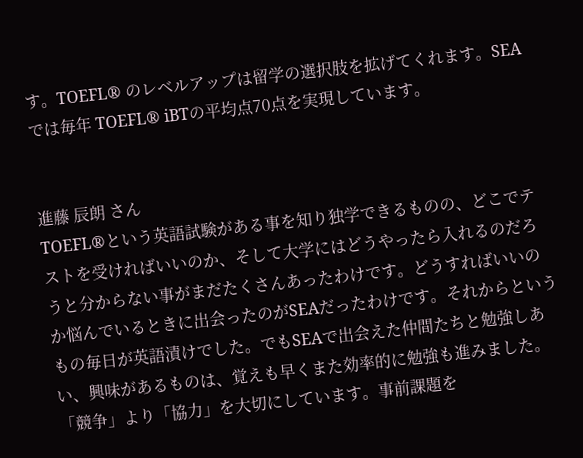す。TOEFL® のレベルアップは留学の選択肢を拡げてくれます。SEAでは毎年 TOEFL® iBTの平均点70点を実現しています。


進藤 辰朗 さん
TOEFL®という英語試験がある事を知り独学できるものの、どこでテストを受ければいいのか、そして大学にはどうやったら入れるのだろうと分からない事がまだたくさんあったわけです。どうすればいいのか悩んでいるときに出会ったのがSEAだったわけです。それからというもの毎日が英語漬けでした。でもSEAで出会えた仲間たちと勉強しあい、興味があるものは、覚えも早くまた効率的に勉強も進みました。
「競争」より「協力」を大切にしています。事前課題を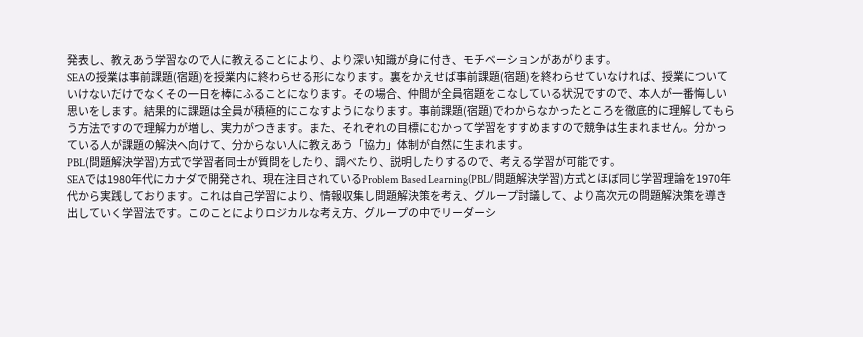発表し、教えあう学習なので人に教えることにより、より深い知識が身に付き、モチベーションがあがります。
SEAの授業は事前課題(宿題)を授業内に終わらせる形になります。裏をかえせば事前課題(宿題)を終わらせていなければ、授業についていけないだけでなくその一日を棒にふることになります。その場合、仲間が全員宿題をこなしている状況ですので、本人が一番悔しい思いをします。結果的に課題は全員が積極的にこなすようになります。事前課題(宿題)でわからなかったところを徹底的に理解してもらう方法ですので理解力が増し、実力がつきます。また、それぞれの目標にむかって学習をすすめますので競争は生まれません。分かっている人が課題の解決へ向けて、分からない人に教えあう「協力」体制が自然に生まれます。
PBL(問題解決学習)方式で学習者同士が質問をしたり、調べたり、説明したりするので、考える学習が可能です。
SEAでは1980年代にカナダで開発され、現在注目されているProblem Based Learning(PBL/問題解決学習)方式とほぼ同じ学習理論を1970年代から実践しております。これは自己学習により、情報収集し問題解決策を考え、グループ討議して、より高次元の問題解決策を導き出していく学習法です。このことによりロジカルな考え方、グループの中でリーダーシ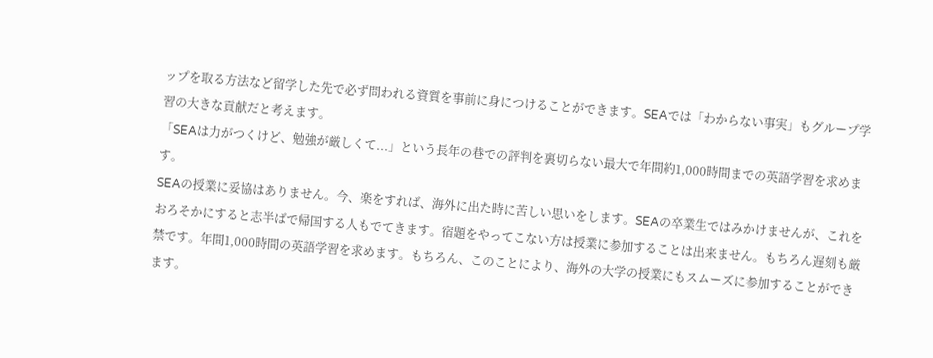ップを取る方法など留学した先で必ず問われる資質を事前に身につけることができます。SEAでは「わからない事実」もグループ学習の大きな貢献だと考えます。
「SEAは力がつくけど、勉強が厳しくて...」という長年の巷での評判を裏切らない最大で年間約1,000時間までの英語学習を求めます。
SEAの授業に妥協はありません。今、楽をすれば、海外に出た時に苦しい思いをします。SEAの卒業生ではみかけませんが、これをおろそかにすると志半ばで帰国する人もでてきます。宿題をやってこない方は授業に参加することは出来ません。もちろん遅刻も厳禁です。年間1,000時間の英語学習を求めます。もちろん、このことにより、海外の大学の授業にもスムーズに参加することができます。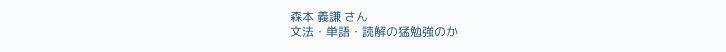森本 義謙 さん
文法・単語・読解の猛勉強のか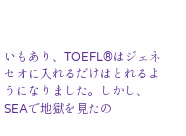いもあり、TOEFL®はジェネセオに入れるだけはとれるようになりました。しかし、SEAで地獄を見たの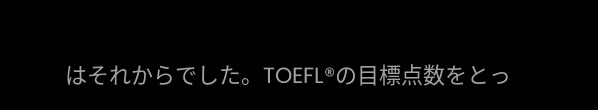はそれからでした。TOEFL®の目標点数をとっ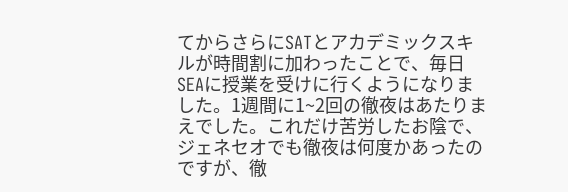てからさらにSATとアカデミックスキルが時間割に加わったことで、毎日SEAに授業を受けに行くようになりました。1週間に1~2回の徹夜はあたりまえでした。これだけ苦労したお陰で、ジェネセオでも徹夜は何度かあったのですが、徹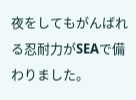夜をしてもがんばれる忍耐力がSEAで備わりました。